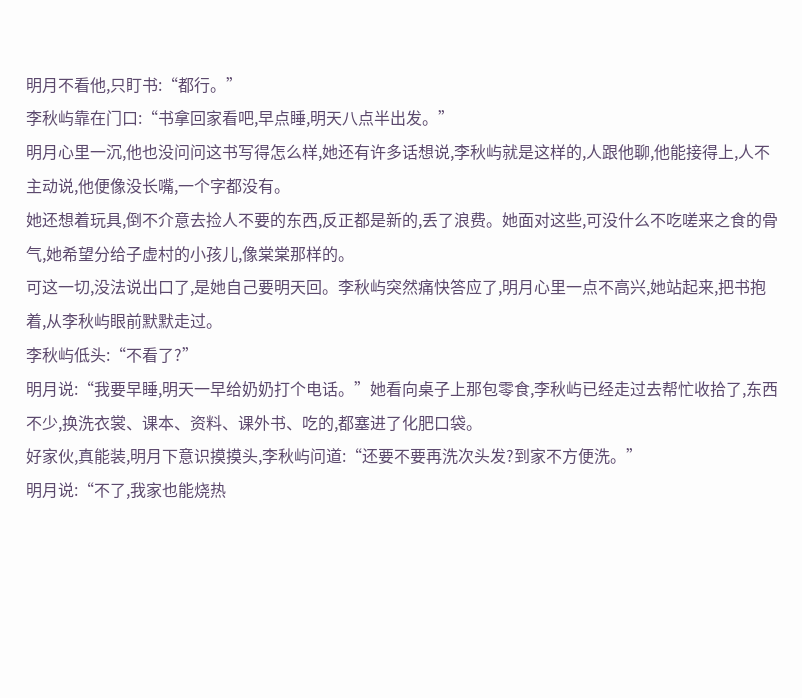明月不看他,只盯书:“都行。”
李秋屿靠在门口:“书拿回家看吧,早点睡,明天八点半出发。”
明月心里一沉,他也没问问这书写得怎么样,她还有许多话想说,李秋屿就是这样的,人跟他聊,他能接得上,人不主动说,他便像没长嘴,一个字都没有。
她还想着玩具,倒不介意去捡人不要的东西,反正都是新的,丢了浪费。她面对这些,可没什么不吃嗟来之食的骨气,她希望分给子虚村的小孩儿,像棠棠那样的。
可这一切,没法说出口了,是她自己要明天回。李秋屿突然痛快答应了,明月心里一点不高兴,她站起来,把书抱着,从李秋屿眼前默默走过。
李秋屿低头:“不看了?”
明月说:“我要早睡,明天一早给奶奶打个电话。”她看向桌子上那包零食,李秋屿已经走过去帮忙收拾了,东西不少,换洗衣裳、课本、资料、课外书、吃的,都塞进了化肥口袋。
好家伙,真能装,明月下意识摸摸头,李秋屿问道:“还要不要再洗次头发?到家不方便洗。”
明月说:“不了,我家也能烧热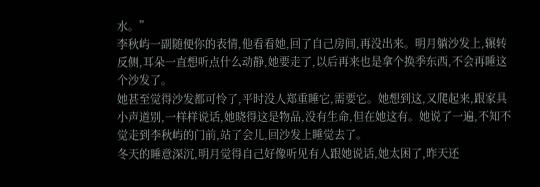水。”
李秋屿一副随便你的表情,他看看她,回了自己房间,再没出来。明月躺沙发上,辗转反侧,耳朵一直想听点什么动静,她要走了,以后再来也是拿个换季东西,不会再睡这个沙发了。
她甚至觉得沙发都可怜了,平时没人郑重睡它,需要它。她想到这,又爬起来,跟家具小声道别,一样样说话,她晓得这是物品,没有生命,但在她这有。她说了一遍,不知不觉走到李秋屿的门前,站了会儿,回沙发上睡觉去了。
冬天的睡意深沉,明月觉得自己好像听见有人跟她说话,她太困了,昨天还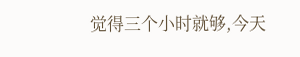觉得三个小时就够,今天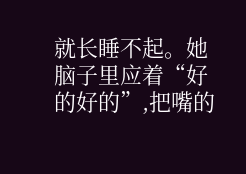就长睡不起。她脑子里应着“好的好的”,把嘴的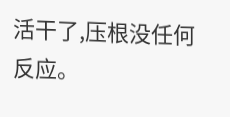活干了,压根没任何反应。